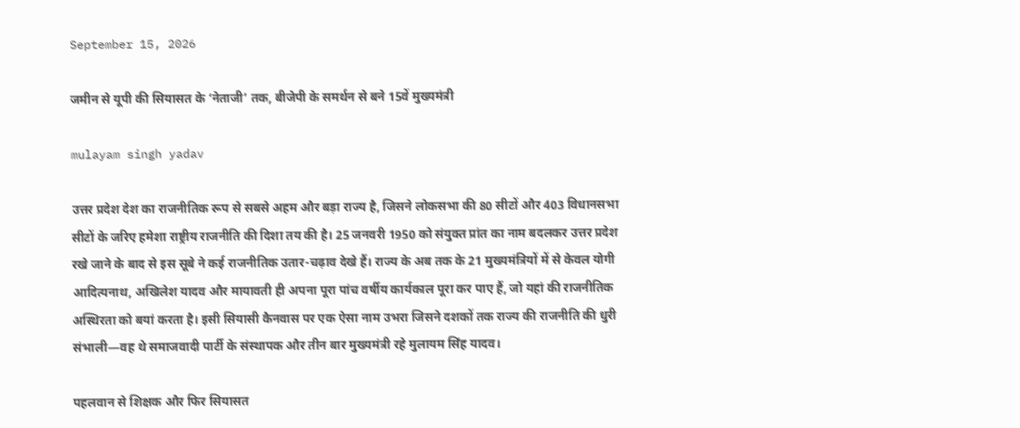September 15, 2026

जमीन से यूपी की सियासत के ‘नेताजी’ तक, बीजेपी के समर्थन से बने 15वें मुख्यमंत्री

mulayam singh yadav

उत्तर प्रदेश देश का राजनीतिक रूप से सबसे अहम और बड़ा राज्य है, जिसने लोकसभा की 80 सीटों और 403 विधानसभा सीटों के जरिए हमेशा राष्ट्रीय राजनीति की दिशा तय की है। 25 जनवरी 1950 को संयुक्त प्रांत का नाम बदलकर उत्तर प्रदेश रखे जाने के बाद से इस सूबे ने कई राजनीतिक उतार-चढ़ाव देखे हैं। राज्य के अब तक के 21 मुख्यमंत्रियों में से केवल योगी आदित्यनाथ, अखिलेश यादव और मायावती ही अपना पूरा पांच वर्षीय कार्यकाल पूरा कर पाए हैं, जो यहां की राजनीतिक अस्थिरता को बयां करता है। इसी सियासी कैनवास पर एक ऐसा नाम उभरा जिसने दशकों तक राज्य की राजनीति की धुरी संभाली—वह थे समाजवादी पार्टी के संस्थापक और तीन बार मुख्यमंत्री रहे मुलायम सिंह यादव।

पहलवान से शिक्षक और फिर सियासत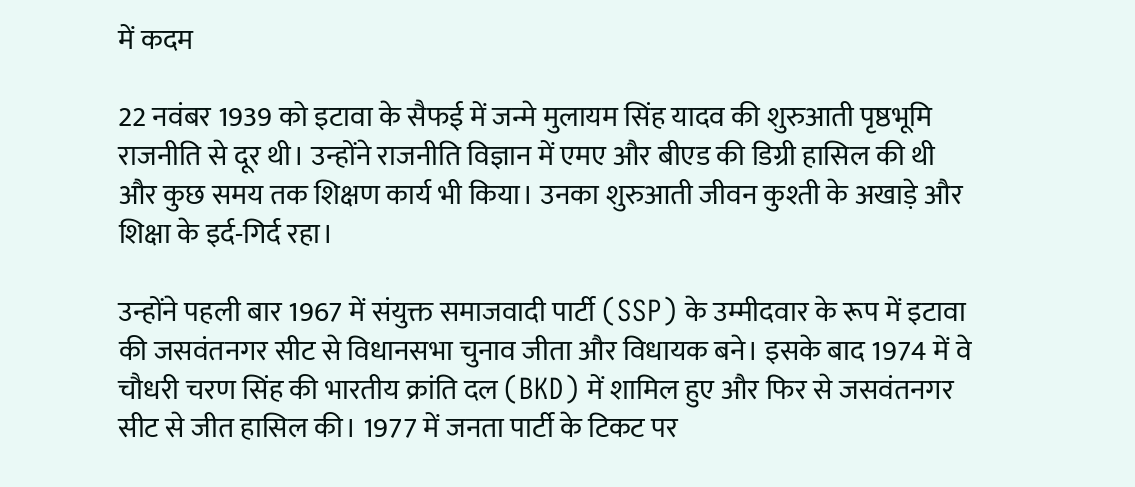में कदम

22 नवंबर 1939 को इटावा के सैफई में जन्मे मुलायम सिंह यादव की शुरुआती पृष्ठभूमि राजनीति से दूर थी। उन्होंने राजनीति विज्ञान में एमए और बीएड की डिग्री हासिल की थी और कुछ समय तक शिक्षण कार्य भी किया। उनका शुरुआती जीवन कुश्ती के अखाड़े और शिक्षा के इर्द-गिर्द रहा।

उन्होंने पहली बार 1967 में संयुक्त समाजवादी पार्टी (SSP) के उम्मीदवार के रूप में इटावा की जसवंतनगर सीट से विधानसभा चुनाव जीता और विधायक बने। इसके बाद 1974 में वे चौधरी चरण सिंह की भारतीय क्रांति दल (BKD) में शामिल हुए और फिर से जसवंतनगर सीट से जीत हासिल की। 1977 में जनता पार्टी के टिकट पर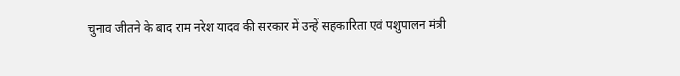चुनाव जीतने के बाद राम नरेश यादव की सरकार में उन्हें सहकारिता एवं पशुपालन मंत्री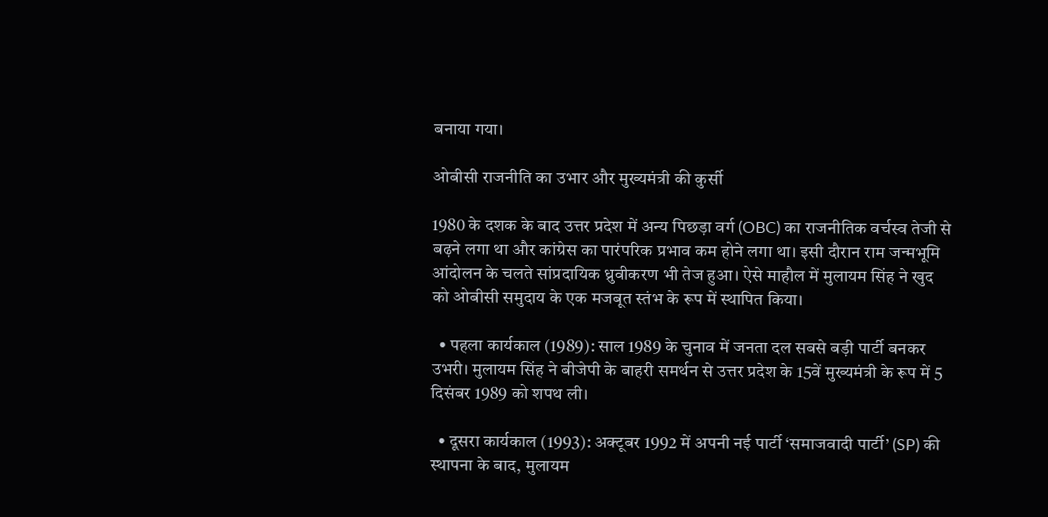बनाया गया।

ओबीसी राजनीति का उभार और मुख्यमंत्री की कुर्सी

1980 के दशक के बाद उत्तर प्रदेश में अन्य पिछड़ा वर्ग (OBC) का राजनीतिक वर्चस्व तेजी से बढ़ने लगा था और कांग्रेस का पारंपरिक प्रभाव कम होने लगा था। इसी दौरान राम जन्मभूमि आंदोलन के चलते सांप्रदायिक ध्रुवीकरण भी तेज हुआ। ऐसे माहौल में मुलायम सिंह ने खुद को ओबीसी समुदाय के एक मजबूत स्तंभ के रूप में स्थापित किया।

  • पहला कार्यकाल (1989): साल 1989 के चुनाव में जनता दल सबसे बड़ी पार्टी बनकर उभरी। मुलायम सिंह ने बीजेपी के बाहरी समर्थन से उत्तर प्रदेश के 15वें मुख्यमंत्री के रूप में 5 दिसंबर 1989 को शपथ ली।

  • दूसरा कार्यकाल (1993): अक्टूबर 1992 में अपनी नई पार्टी ‘समाजवादी पार्टी’ (SP) की स्थापना के बाद, मुलायम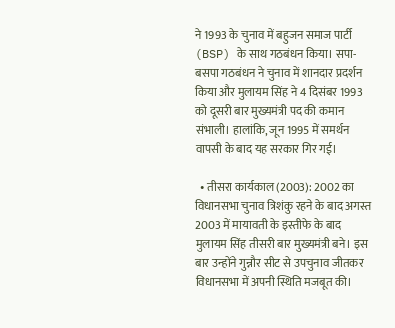ने 1993 के चुनाव में बहुजन समाज पार्टी (BSP) के साथ गठबंधन किया। सपा-बसपा गठबंधन ने चुनाव में शानदार प्रदर्शन किया और मुलायम सिंह ने 4 दिसंबर 1993 को दूसरी बार मुख्यमंत्री पद की कमान संभाली। हालांकि, जून 1995 में समर्थन वापसी के बाद यह सरकार गिर गई।

  • तीसरा कार्यकाल (2003): 2002 का विधानसभा चुनाव त्रिशंकु रहने के बाद अगस्त 2003 में मायावती के इस्तीफे के बाद मुलायम सिंह तीसरी बार मुख्यमंत्री बने। इस बार उन्होंने गुन्नौर सीट से उपचुनाव जीतकर विधानसभा में अपनी स्थिति मजबूत की।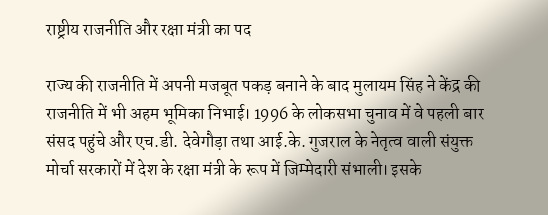राष्ट्रीय राजनीति और रक्षा मंत्री का पद

राज्य की राजनीति में अपनी मजबूत पकड़ बनाने के बाद मुलायम सिंह ने केंद्र की राजनीति में भी अहम भूमिका निभाई। 1996 के लोकसभा चुनाव में वे पहली बार संसद पहुंचे और एच.डी. देवेगौड़ा तथा आई.के. गुजराल के नेतृत्व वाली संयुक्त मोर्चा सरकारों में देश के रक्षा मंत्री के रूप में जिम्मेदारी संभाली। इसके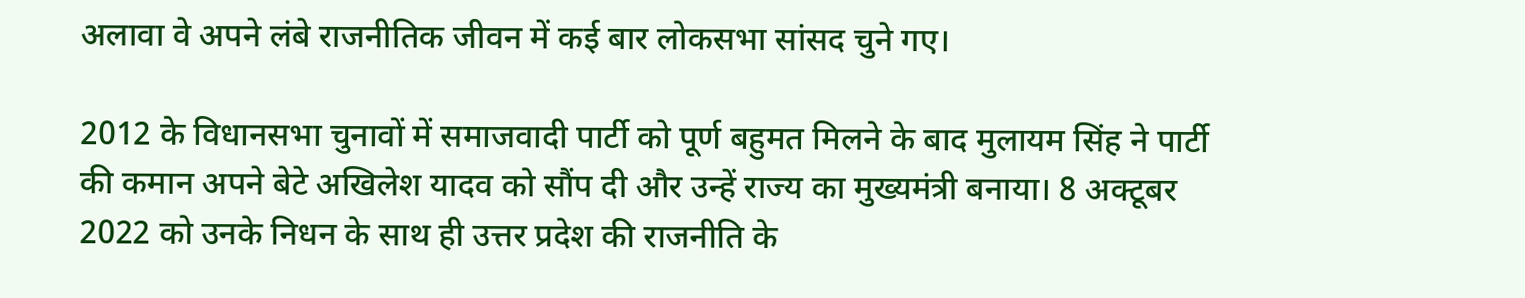अलावा वे अपने लंबे राजनीतिक जीवन में कई बार लोकसभा सांसद चुने गए।

2012 के विधानसभा चुनावों में समाजवादी पार्टी को पूर्ण बहुमत मिलने के बाद मुलायम सिंह ने पार्टी की कमान अपने बेटे अखिलेश यादव को सौंप दी और उन्हें राज्य का मुख्यमंत्री बनाया। 8 अक्टूबर 2022 को उनके निधन के साथ ही उत्तर प्रदेश की राजनीति के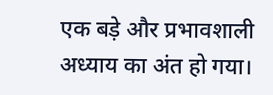एक बड़े और प्रभावशाली अध्याय का अंत हो गया।